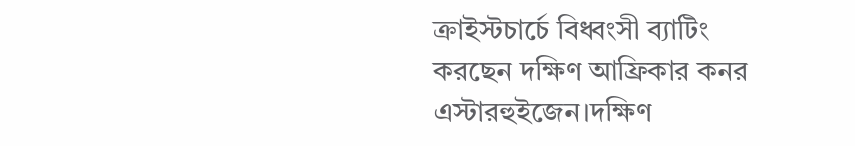ক্রাইস্টচার্চে বিধ্বংসী ব্যাটিং করছেন দক্ষিণ আফ্রিকার কনর এস্টারহুইজেন।দক্ষিণ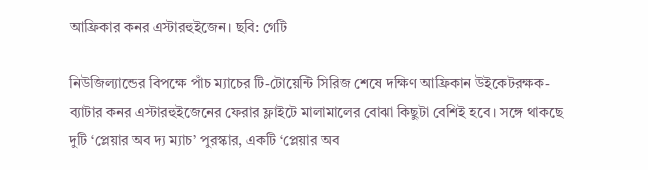আফ্রিকার কনর এস্টারহুইজেন। ছবি: গেটি

নিউজিল্যান্ডের বিপক্ষে পাঁচ ম্যাচের টি-টোয়েন্টি সিরিজ শেষে দক্ষিণ আফ্রিকান উইকেটরক্ষক-ব্যাটার কনর এস্টারহুইজেনের ফেরার ফ্লাইটে মালামালের বোঝা কিছুটা বেশিই হবে। সঙ্গে থাকছে দুটি ‘প্লেয়ার অব দ্য ম্যাচ’ পুরস্কার, একটি ‘প্লেয়ার অব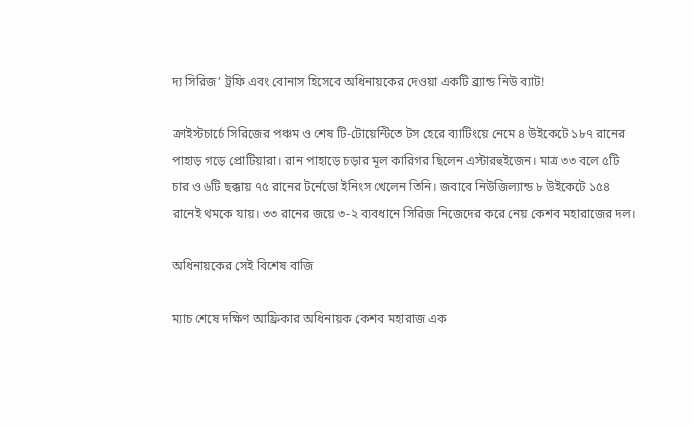দ্য সিরিজ’ ট্রফি এবং বোনাস হিসেবে অধিনায়কের দেওয়া একটি ব্র্যান্ড নিউ ব্যাট!

ক্রাইস্টচার্চে সিরিজের পঞ্চম ও শেষ টি-টোয়েন্টিতে টস হেরে ব্যাটিংয়ে নেমে ৪ উইকেটে ১৮৭ রানের পাহাড় গড়ে প্রোটিয়ারা। রান পাহাড়ে চড়ার মূল কারিগর ছিলেন এস্টারহুইজেন। মাত্র ৩৩ বলে ৫টি চার ও ৬টি ছক্কায় ৭৫ রানের টর্নেডো ইনিংস খেলেন তিনি। জবাবে নিউজিল্যান্ড ৮ উইকেটে ১৫৪ রানেই থমকে যায়। ৩৩ রানের জয়ে ৩-২ ব্যবধানে সিরিজ নিজেদের করে নেয় কেশব মহারাজের দল।

অধিনায়কের সেই বিশেষ বাজি

ম্যাচ শেষে দক্ষিণ আফ্রিকার অধিনায়ক কেশব মহারাজ এক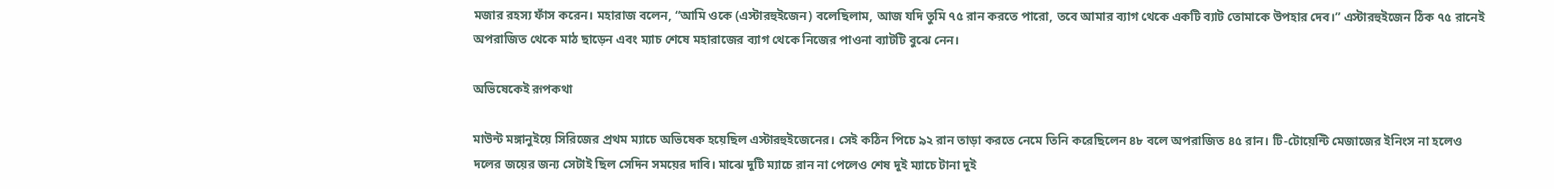মজার রহস্য ফাঁস করেন। মহারাজ বলেন, “আমি ওকে (এস্টারহুইজেন) বলেছিলাম, আজ যদি তুমি ৭৫ রান করতে পারো, তবে আমার ব্যাগ থেকে একটি ব্যাট তোমাকে উপহার দেব।” এস্টারহুইজেন ঠিক ৭৫ রানেই অপরাজিত থেকে মাঠ ছাড়েন এবং ম্যাচ শেষে মহারাজের ব্যাগ থেকে নিজের পাওনা ব্যাটটি বুঝে নেন।

অভিষেকেই রূপকথা

মাউন্ট মঙ্গানুইয়ে সিরিজের প্রথম ম্যাচে অভিষেক হয়েছিল এস্টারহুইজেনের। সেই কঠিন পিচে ৯২ রান তাড়া করতে নেমে তিনি করেছিলেন ৪৮ বলে অপরাজিত ৪৫ রান। টি-টোয়েন্টি মেজাজের ইনিংস না হলেও দলের জয়ের জন্য সেটাই ছিল সেদিন সময়ের দাবি। মাঝে দুটি ম্যাচে রান না পেলেও শেষ দুই ম্যাচে টানা দুই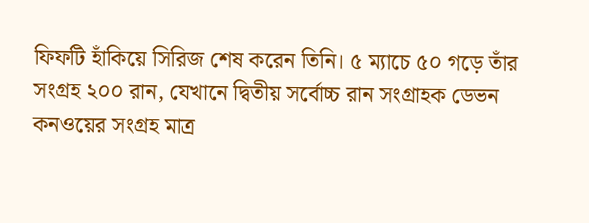ফিফটি হাঁকিয়ে সিরিজ শেষ করেন তিনি। ৫ ম্যাচে ৫০ গড়ে তাঁর সংগ্রহ ২০০ রান, যেখানে দ্বিতীয় সর্বোচ্চ রান সংগ্রাহক ডেভন কনওয়ের সংগ্রহ মাত্র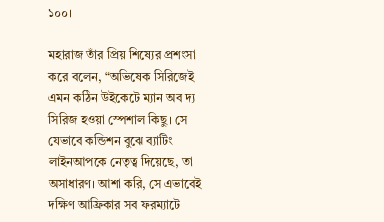১০০।

মহারাজ তাঁর প্রিয় শিষ্যের প্রশংসা করে বলেন, “অভিষেক সিরিজেই এমন কঠিন উইকেটে ম্যান অব দ্য সিরিজ হওয়া স্পেশাল কিছু। সে যেভাবে কন্ডিশন বুঝে ব্যাটিং লাইনআপকে নেতৃত্ব দিয়েছে, তা অসাধারণ। আশা করি, সে এভাবেই দক্ষিণ আফ্রিকার সব ফরম্যাটে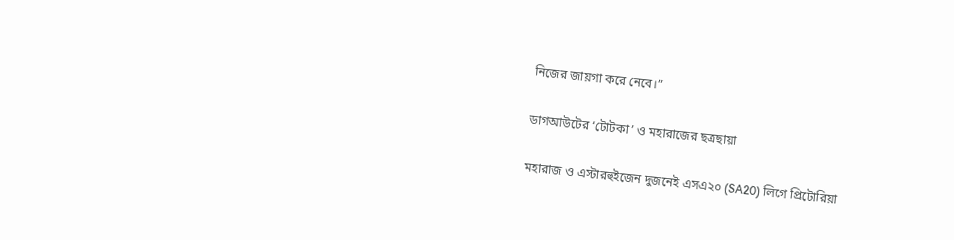নিজের জায়গা করে নেবে।”

ডাগআউটের ‘টোটকা’ ও মহারাজের ছত্রছায়া

মহারাজ ও এস্টারহুইজেন দুজনেই এসএ২০ (SA20) লিগে প্রিটোরিয়া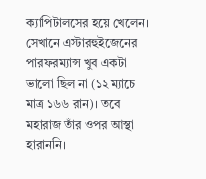ক্যাপিটালসের হয়ে খেলেন। সেখানে এস্টারহুইজেনের পারফরম্যান্স খুব একটা ভালো ছিল না (১২ ম্যাচে মাত্র ১৬৬ রান)। তবে মহারাজ তাঁর ওপর আস্থা হারাননি।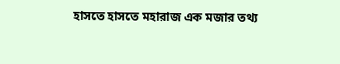হাসতে হাসতে মহারাজ এক মজার তথ্য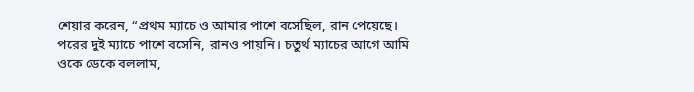শেয়ার করেন, “প্রথম ম্যাচে ও আমার পাশে বসেছিল, রান পেয়েছে। পরের দুই ম্যাচে পাশে বসেনি, রানও পায়নি। চতুর্থ ম্যাচের আগে আমি ওকে ডেকে বললাম,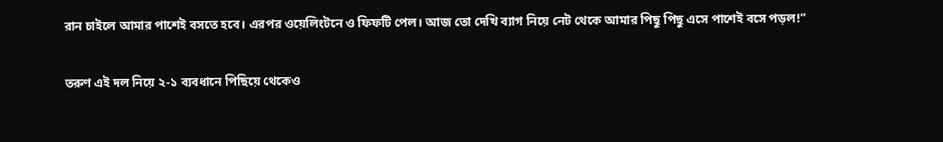রান চাইলে আমার পাশেই বসতে হবে। এরপর ওয়েলিংটনে ও ফিফটি পেল। আজ তো দেখি ব্যাগ নিয়ে নেট থেকে আমার পিছু পিছু এসে পাশেই বসে পড়ল!”

তরুণ এই দল নিয়ে ২-১ ব্যবধানে পিছিয়ে থেকেও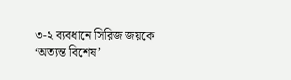৩-২ ব্যবধানে সিরিজ জয়কে ‘অত্যন্ত বিশেষ’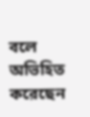বলে অভিহিত করেছেন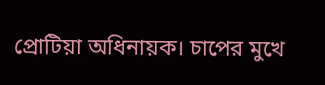প্রোটিয়া অধিনায়ক। চাপের মুখে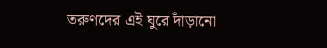তরুণদের এই ঘুরে দাঁড়ানো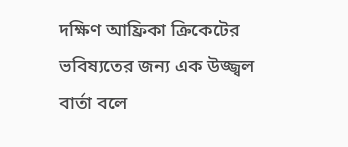দক্ষিণ আফ্রিকা ক্রিকেটের ভবিষ্যতের জন্য এক উজ্জ্বল বার্তা বলে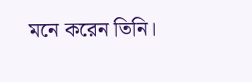মনে করেন তিনি।